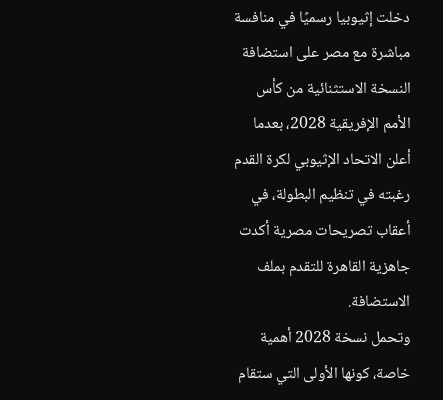دخلت إثيوبيا رسميًا في منافسة مباشرة مع مصر على استضافة النسخة الاستثنائية من كأس الأمم الإفريقية 2028، بعدما أعلن الاتحاد الإثيوبي لكرة القدم رغبته في تنظيم البطولة، في أعقاب تصريحات مصرية أكدت جاهزية القاهرة للتقدم بملف الاستضافة.
وتحمل نسخة 2028 أهمية خاصة، كونها الأولى التي ستقام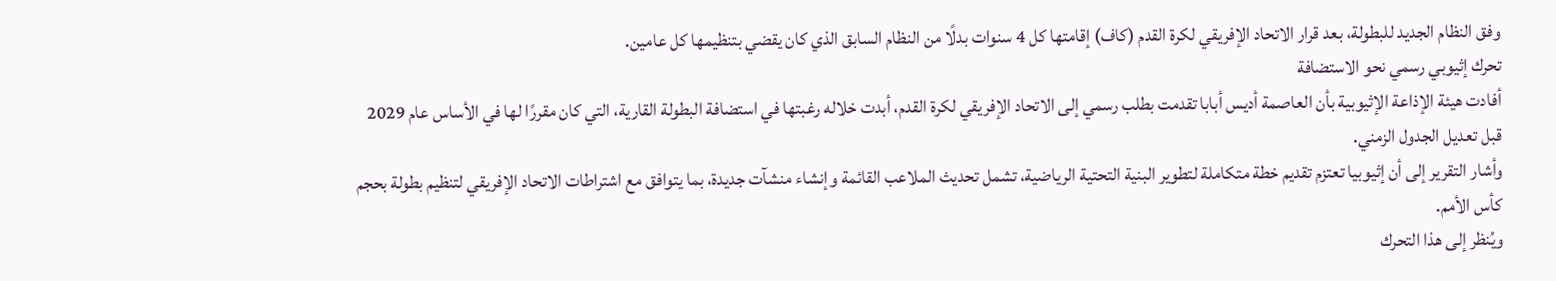وفق النظام الجديد للبطولة، بعد قرار الاتحاد الإفريقي لكرة القدم (كاف) إقامتها كل 4 سنوات بدلًا من النظام السابق الذي كان يقضي بتنظيمها كل عامين.
تحرك إثيوبي رسمي نحو الاستضافة
أفادت هيئة الإذاعة الإثيوبية بأن العاصمة أديس أبابا تقدمت بطلب رسمي إلى الاتحاد الإفريقي لكرة القدم، أبدت خلاله رغبتها في استضافة البطولة القارية، التي كان مقررًا لها في الأساس عام 2029 قبل تعديل الجدول الزمني.
وأشار التقرير إلى أن إثيوبيا تعتزم تقديم خطة متكاملة لتطوير البنية التحتية الرياضية، تشمل تحديث الملاعب القائمة وإنشاء منشآت جديدة، بما يتوافق مع اشتراطات الاتحاد الإفريقي لتنظيم بطولة بحجم كأس الأمم.
ويُنظر إلى هذا التحرك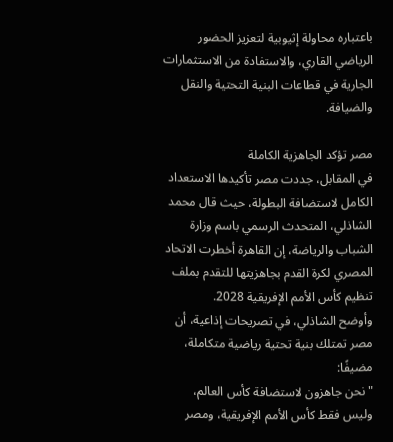باعتباره محاولة إثيوبية لتعزيز الحضور الرياضي القاري، والاستفادة من الاستثمارات الجارية في قطاعات البنية التحتية والنقل والضيافة.

مصر تؤكد الجاهزية الكاملة
في المقابل، جددت مصر تأكيدها الاستعداد الكامل لاستضافة البطولة، حيث قال محمد الشاذلي، المتحدث الرسمي باسم وزارة الشباب والرياضة، إن القاهرة أخطرت الاتحاد المصري لكرة القدم بجاهزيتها للتقدم بملف تنظيم كأس الأمم الإفريقية 2028.
وأوضح الشاذلي، في تصريحات إذاعية، أن مصر تمتلك بنية تحتية رياضية متكاملة، مضيفًا:
"نحن جاهزون لاستضافة كأس العالم، وليس فقط كأس الأمم الإفريقية، ومصر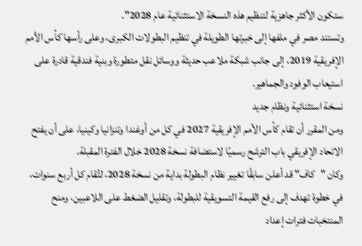ستكون الأكثر جاهزية لتنظيم هذه النسخة الاستثنائية عام 2028".
وتستند مصر في ملفها إلى خبرتها الطويلة في تنظيم البطولات الكبرى، وعلى رأسها كأس الأمم الإفريقية 2019، إلى جانب شبكة ملاعب حديثة ووسائل نقل متطورة وبنية فندقية قادرة على استيعاب الوفود والجماهير.
نسخة استثنائية ونظام جديد
ومن المقرر أن تقام كأس الأمم الإفريقية 2027 في كل من أوغندا وتنزانيا وكينيا، على أن يفتح الاتحاد الإفريقي باب الترشح رسميًا لاستضافة نسخة 2028 خلال الفترة المقبلة.
وكان "كاف" قد أعلن سابقًا تغيير نظام البطولة بداية من نسخة 2028، لتُقام كل أربع سنوات، في خطوة تهدف إلى رفع القيمة التسويقية للبطولة، وتقليل الضغط على اللاعبين، ومنح المنتخبات فترات إعداد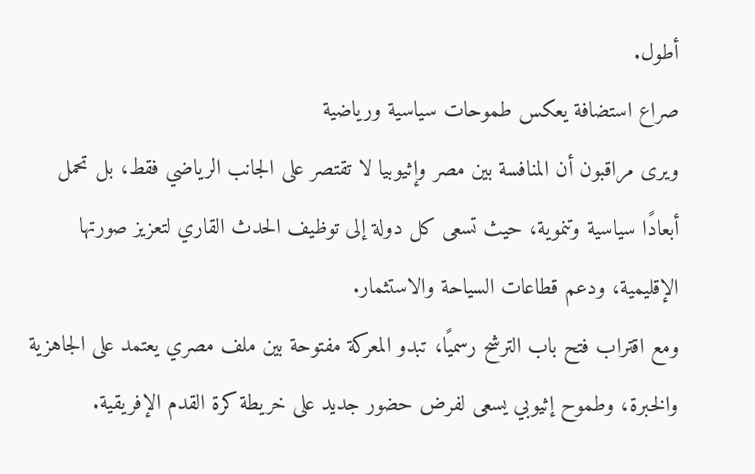أطول.
صراع استضافة يعكس طموحات سياسية ورياضية
ويرى مراقبون أن المنافسة بين مصر وإثيوبيا لا تقتصر على الجانب الرياضي فقط، بل تحمل أبعادًا سياسية وتنموية، حيث تسعى كل دولة إلى توظيف الحدث القاري لتعزيز صورتها الإقليمية، ودعم قطاعات السياحة والاستثمار.
ومع اقتراب فتح باب الترشح رسميًا، تبدو المعركة مفتوحة بين ملف مصري يعتمد على الجاهزية والخبرة، وطموح إثيوبي يسعى لفرض حضور جديد على خريطة كرة القدم الإفريقية.